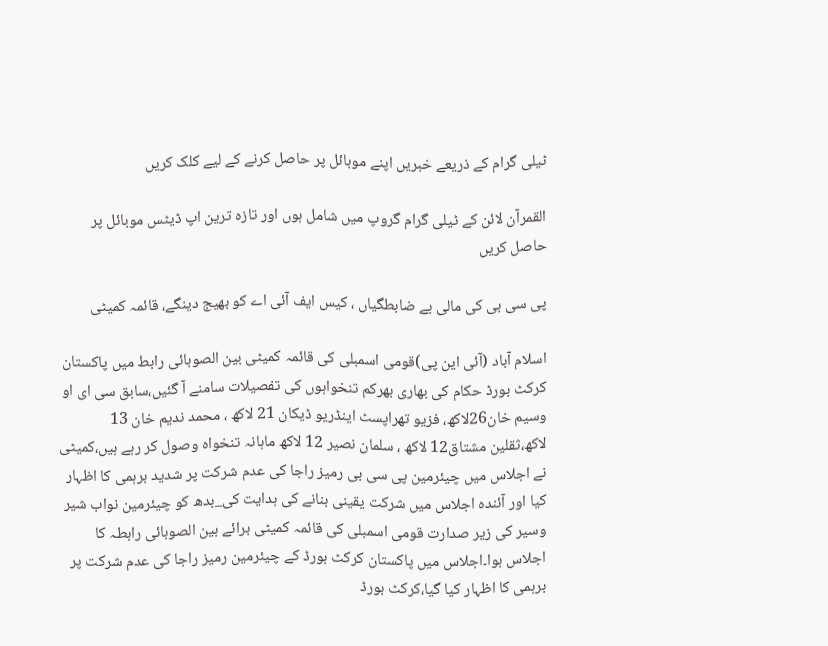ٹیلی گرام کے ذریعے خبریں اپنے موبائل پر حاصل کرنے کے لیے کلک کریں

القمرآن لائن کے ٹیلی گرام گروپ میں شامل ہوں اور تازہ ترین اپ ڈیٹس موبائل پر حاصل کریں

پی سی بی کی مالی بے ضابطگیاں ، کیس ایف آئی اے کو بھیج دینگے، قائمہ کمیٹی

اسلام آباد (آئی این پی)قومی اسمبلی کی قائمہ کمیٹی بین الصوبائی رابط میں پاکستان کرکٹ بورڈ حکام کی بھاری بھرکم تنخواہوں کی تفصیلات سامنے آ گئیں،سابق سی ای او وسیم خان26لاکھ، فزیو تھراپسٹ اینڈریو ڈیکان 21 لاکھ ، محمد ندیم خان 13 لاکھ،ثقلین مشتاق12 لاکھ ، سلمان نصیر 12 لاکھ ماہانہ تنخواہ وصول کر رہے ہیں،کمیٹی نے اجلاس میں چیئرمین پی سی بی رمیز راجا کی عدم شرکت پر شدید برہمی کا اظہار کیا اور آئندہ اجلاس میں شرکت یقینی بنانے کی ہدایت کی_بدھ کو چیئرمین نواب شیر وسیر کی زیر صدارت قومی اسمبلی کی قائمہ کمیٹی برائے بین الصوبائی رابطہ کا اجلاس ہوا۔اجلاس میں پاکستان کرکٹ بورڈ کے چیئرمین رمیز راجا کی عدم شرکت پر برہمی کا اظہار کیا گیا،کرکٹ بورڈ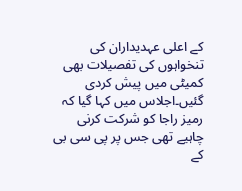کے اعلی عہدیداران کی تنخواہوں کی تفصیلات بھی کمیٹی میں پیش کردی گئیں۔اجلاس میں کہا گیا کہ رمیز راجا کو شرکت کرنی چاہیے تھی جس پر پی سی بی کے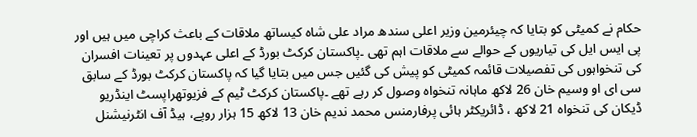حکام نے کمیٹی کو بتایا کہ چیئرمین وزیر اعلی سندھ مراد علی شاہ کیساتھ ملاقات کے باعث کراچی میں ہیں اور پی ایس ایل کی تیاریوں کے حوالے سے ملاقات اہم تھی ۔پاکستان کرکٹ بورڈ کے اعلی عہدوں پر تعینات افسران کی تنخواہوں کی تفصیلات قائمہ کمیٹی کو پیش کی گئیں جس میں بتایا گیا کہ پاکستان کرکٹ بورڈ کے سابق سی ای او وسیم خان 26 لاکھ ماہانہ تنخواہ وصول کر رہے تھے ۔پاکستان کرکٹ ٹیم کے فزیوتھراپسٹ اینڈریو ڈیکان کی تنخواہ 21 لاکھ ، ڈائریکٹر ہائی پرفارمنس محمد ندیم خان 13 لاکھ 15 ہزار روپے، ہیڈ آف انٹرنیشنل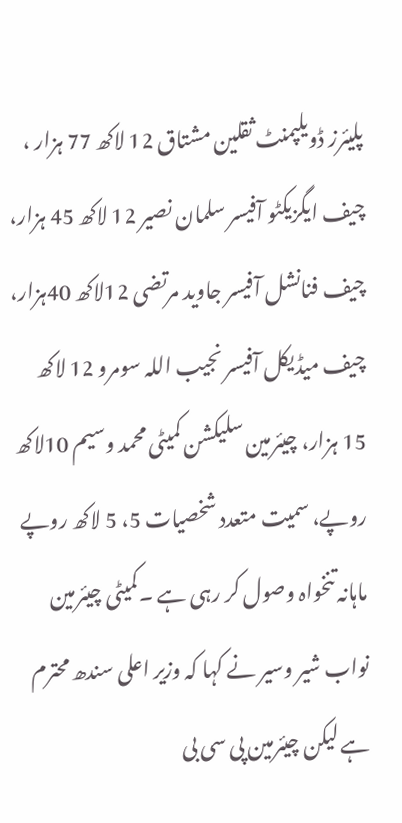پلیئرز ڈویلپمنٹ ثقلین مشتاق 12 لاکھ 77 ہزار ، چیف ایگزیکٹو آفیسر سلمان نصیر 12 لاکھ 45 ہزار، چیف فنانشل آفیسر جاوید مرتضی 12لاکھ 40ہزار، چیف میڈیکل آفیسر نجیب اللہ سومرو 12 لاکھ 15 ہزار، چیئرمین سلیکشن کمیٹی محمد وسیم 10لاکھ روپے، سمیت متعدد شخصیات 5، 5 لاکھ روپے ماہانہ تنخواہ وصول کر رہی ہے ۔کمیٹی چیئرمین نواب شیر وسیر نے کہا کہ وزیر اعلی سندھ محترم ہے لیکن چیئرمین پی سی بی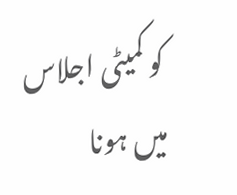کو کمیٹی اجلاس میں ہونا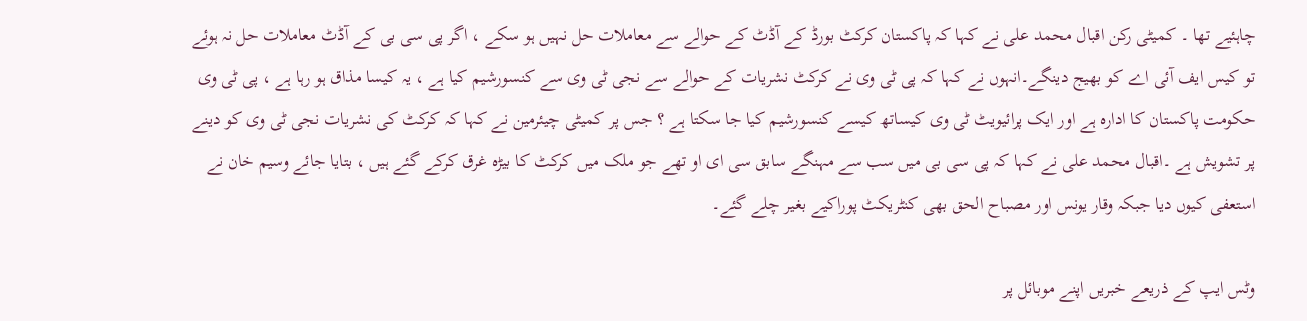چاہئیے تھا ۔ کمیٹی رکن اقبال محمد علی نے کہا کہ پاکستان کرکٹ بورڈ کے آڈٹ کے حوالے سے معاملات حل نہیں ہو سکے ، اگر پی سی بی کے آڈٹ معاملات حل نہ ہوئے تو کیس ایف آئی اے کو بھیج دینگے۔انہوں نے کہا کہ پی ٹی وی نے کرکٹ نشریات کے حوالے سے نجی ٹی وی سے کنسورشیم کیا ہے ، یہ کیسا مذاق ہو رہا ہے ، پی ٹی وی حکومت پاکستان کا ادارہ ہے اور ایک پرائیویٹ ٹی وی کیساتھ کیسے کنسورشیم کیا جا سکتا ہے ؟ جس پر کمیٹی چیئرمین نے کہا کہ کرکٹ کی نشریات نجی ٹی وی کو دینے پر تشویش ہے ۔اقبال محمد علی نے کہا کہ پی سی بی میں سب سے مہنگے سابق سی ای او تھے جو ملک میں کرکٹ کا بیڑہ غرق کرکے گئے ہیں ، بتایا جائے وسیم خان نے استعفی کیوں دیا جبکہ وقار یونس اور مصباح الحق بھی کنٹریکٹ پوراکیے بغیر چلے گئے۔

وٹس ایپ کے ذریعے خبریں اپنے موبائل پر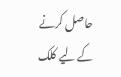حاصل کرنے کے لیے کلک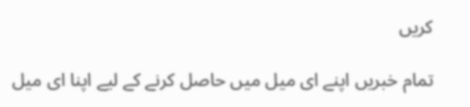کریں

تمام خبریں اپنے ای میل میں حاصل کرنے کے لیے اپنا ای میل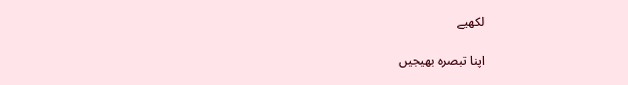لکھیے

اپنا تبصرہ بھیجیں